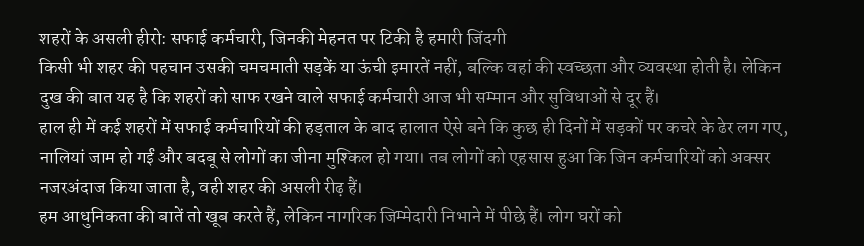शहरों के असली हीरो: सफाई कर्मचारी, जिनकी मेहनत पर टिकी है हमारी जिंदगी
किसी भी शहर की पहचान उसकी चमचमाती सड़कें या ऊंची इमारतें नहीं, बल्कि वहां की स्वच्छता और व्यवस्था होती है। लेकिन दुख की बात यह है कि शहरों को साफ रखने वाले सफाई कर्मचारी आज भी सम्मान और सुविधाओं से दूर हैं।
हाल ही में कई शहरों में सफाई कर्मचारियों की हड़ताल के बाद हालात ऐसे बने कि कुछ ही दिनों में सड़कों पर कचरे के ढेर लग गए, नालियां जाम हो गईं और बदबू से लोगों का जीना मुश्किल हो गया। तब लोगों को एहसास हुआ कि जिन कर्मचारियों को अक्सर नजरअंदाज किया जाता है, वही शहर की असली रीढ़ हैं।
हम आधुनिकता की बातें तो खूब करते हैं, लेकिन नागरिक जिम्मेदारी निभाने में पीछे हैं। लोग घरों को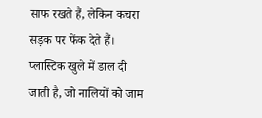साफ रखते हैं, लेकिन कचरा सड़क पर फेंक देते हैं। प्लास्टिक खुले में डाल दी जाती है, जो नालियों को जाम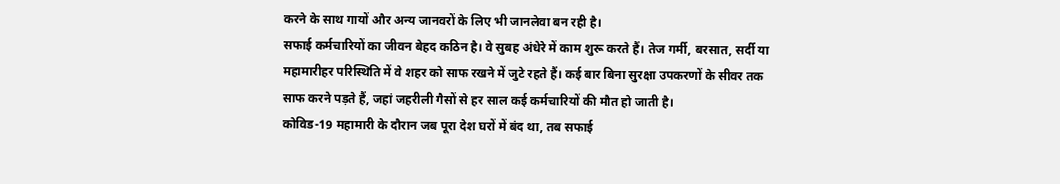करने के साथ गायों और अन्य जानवरों के लिए भी जानलेवा बन रही है।
सफाई कर्मचारियों का जीवन बेहद कठिन है। वे सुबह अंधेरे में काम शुरू करते हैं। तेज गर्मी, बरसात, सर्दी या महामारीहर परिस्थिति में वे शहर को साफ रखने में जुटे रहते हैं। कई बार बिना सुरक्षा उपकरणों के सीवर तक साफ करने पड़ते हैं, जहां जहरीली गैसों से हर साल कई कर्मचारियों की मौत हो जाती है।
कोविड-19 महामारी के दौरान जब पूरा देश घरों में बंद था, तब सफाई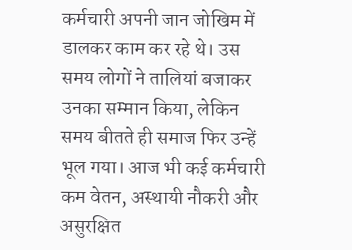कर्मचारी अपनी जान जोखिम में डालकर काम कर रहे थे। उस समय लोगों ने तालियां बजाकर उनका सम्मान किया, लेकिन समय बीतते ही समाज फिर उन्हें भूल गया। आज भी कई कर्मचारी कम वेतन, अस्थायी नौकरी और असुरक्षित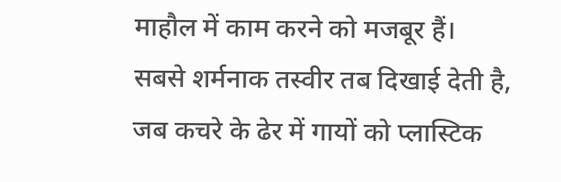माहौल में काम करने को मजबूर हैं।
सबसे शर्मनाक तस्वीर तब दिखाई देती है, जब कचरे के ढेर में गायों को प्लास्टिक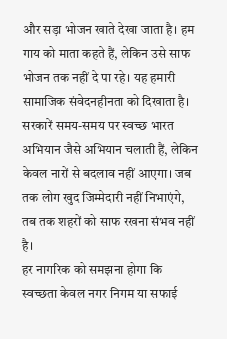और सड़ा भोजन खाते देखा जाता है। हम गाय को माता कहते हैं, लेकिन उसे साफ भोजन तक नहीं दे पा रहे। यह हमारी सामाजिक संवेदनहीनता को दिखाता है।
सरकारें समय-समय पर स्वच्छ भारत अभियान जैसे अभियान चलाती हैं, लेकिन केवल नारों से बदलाव नहीं आएगा। जब तक लोग खुद जिम्मेदारी नहीं निभाएंगे, तब तक शहरों को साफ रखना संभव नहीं है।
हर नागरिक को समझना होगा कि स्वच्छता केवल नगर निगम या सफाई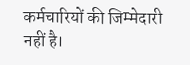कर्मचारियों की जिम्मेदारी नहीं है।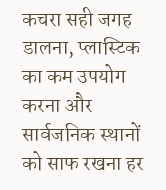कचरा सही जगह डालना, प्लास्टिक का कम उपयोग करना और सार्वजनिक स्थानों को साफ रखना हर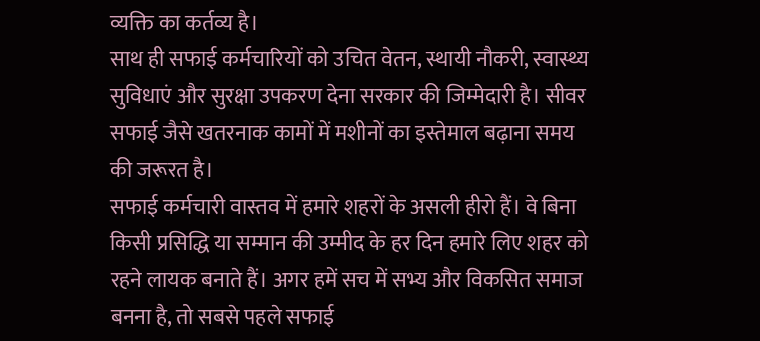व्यक्ति का कर्तव्य है।
साथ ही सफाई कर्मचारियों को उचित वेतन, स्थायी नौकरी, स्वास्थ्य सुविधाएं और सुरक्षा उपकरण देना सरकार की जिम्मेदारी है। सीवर सफाई जैसे खतरनाक कामों में मशीनों का इस्तेमाल बढ़ाना समय की जरूरत है।
सफाई कर्मचारी वास्तव में हमारे शहरों के असली हीरो हैं। वे बिना किसी प्रसिद्धि या सम्मान की उम्मीद के हर दिन हमारे लिए शहर को रहने लायक बनाते हैं। अगर हमें सच में सभ्य और विकसित समाज बनना है, तो सबसे पहले सफाई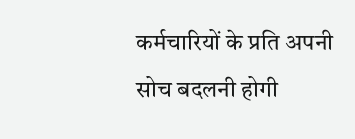कर्मचारियों के प्रति अपनी सोच बदलनी होगी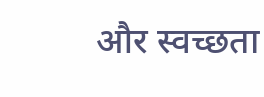और स्वच्छता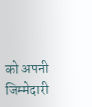को अपनी जिम्मेदारी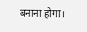बनाना होगा।